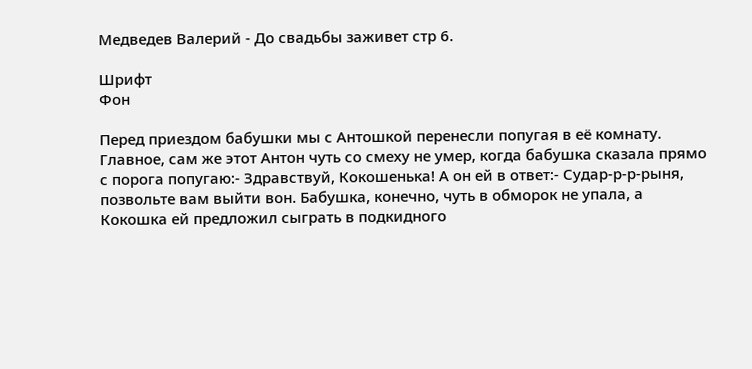Медведев Валерий - До свадьбы заживет стр 6.

Шрифт
Фон

Перед приездом бабушки мы с Антошкой перенесли попугая в её комнату. Главное, сам же этот Антон чуть со смеху не умер, когда бабушка сказала прямо с порога попугаю:- Здравствуй, Кокошенька! А он ей в ответ:- Судар-р-р-рыня, позвольте вам выйти вон. Бабушка, конечно, чуть в обморок не упала, а Кокошка ей предложил сыграть в подкидного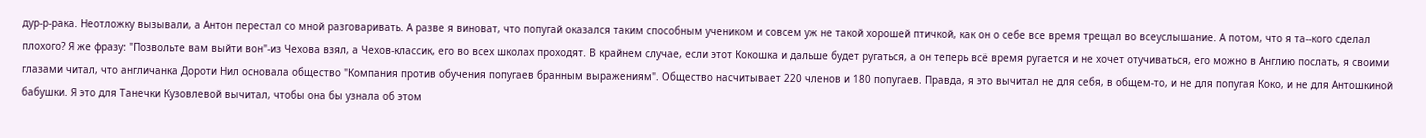дур-р-рака. Неотложку вызывали, а Антон перестал со мной разговаривать. А разве я виноват, что попугай оказался таким способным учеником и совсем уж не такой хорошей птичкой, как он о себе все время трещал во всеуслышание. А потом, что я та--кого сделал плохого? Я же фразу: "Позвольте вам выйти вон"-из Чехова взял, а Чехов-классик, его во всех школах проходят. В крайнем случае, если этот Кокошка и дальше будет ругаться, а он теперь всё время ругается и не хочет отучиваться, его можно в Англию послать, я своими глазами читал, что англичанка Дороти Нил основала общество "Компания против обучения попугаев бранным выражениям". Общество насчитывает 220 членов и 180 попугаев. Правда, я это вычитал не для себя, в общем-то, и не для попугая Коко, и не для Антошкиной бабушки. Я это для Танечки Кузовлевой вычитал, чтобы она бы узнала об этом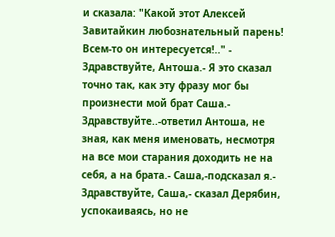и сказала: "Какой этот Алексей Завитайкин любознательный парень! Всем-то он интересуется!.." - Здравствуйте, Антоша.- Я это сказал точно так, как эту фразу мог бы произнести мой брат Саша.- Здравствуйте..-ответил Антоша, не зная, как меня именовать, несмотря на все мои старания доходить не на себя, а на брата.- Саша,-подсказал я.- Здравствуйте, Саша,- сказал Дерябин, успокаиваясь, но не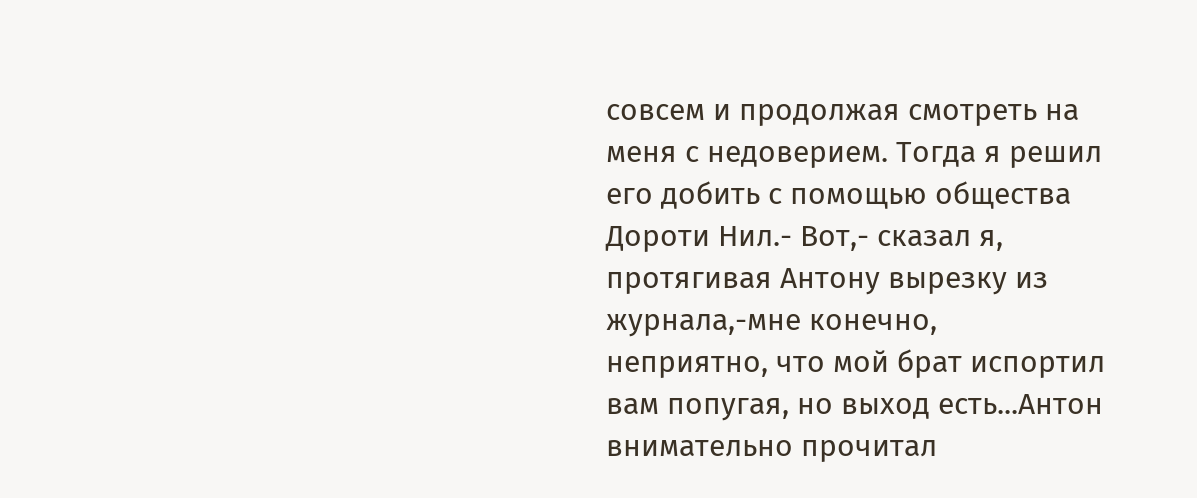совсем и продолжая смотреть на меня с недоверием. Тогда я решил его добить с помощью общества Дороти Нил.- Вот,- сказал я, протягивая Антону вырезку из журнала,-мне конечно, неприятно, что мой брат испортил вам попугая, но выход есть...Антон внимательно прочитал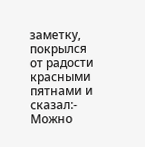заметку, покрылся от радости красными пятнами и сказал:- Можно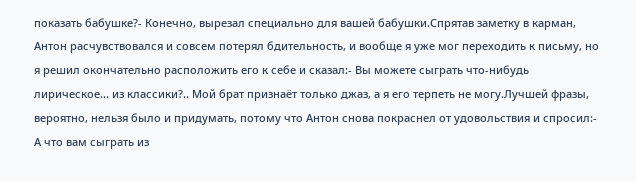показать бабушке?- Конечно, вырезал специально для вашей бабушки.Спрятав заметку в карман, Антон расчувствовался и совсем потерял бдительность, и вообще я уже мог переходить к письму, но я решил окончательно расположить его к себе и сказал:- Вы можете сыграть что-нибудь лирическое... из классики?.. Мой брат признаёт только джаз, а я его терпеть не могу.Лучшей фразы, вероятно, нельзя было и придумать, потому что Антон снова покраснел от удовольствия и спросил:- А что вам сыграть из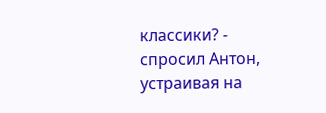классики? - спросил Антон, устраивая на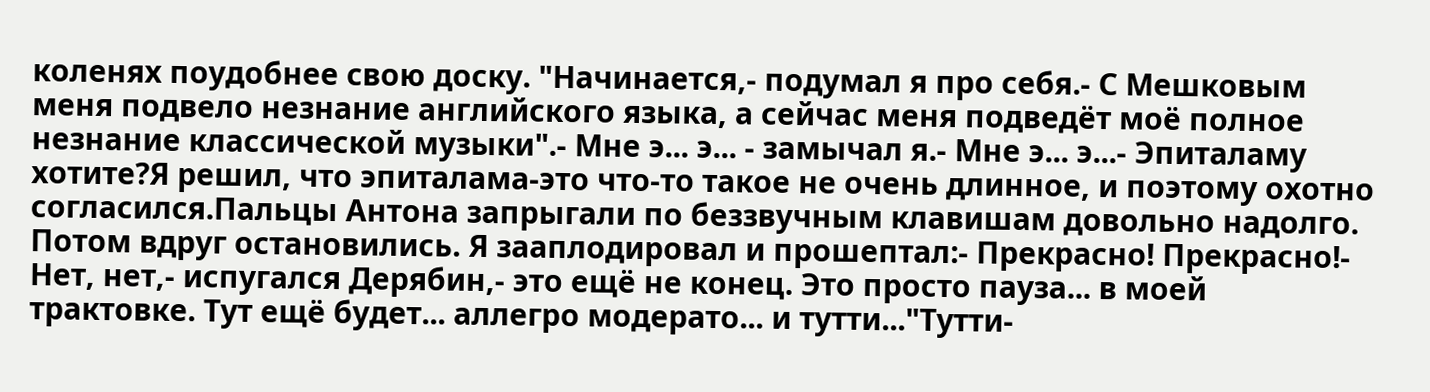коленях поудобнее свою доску. "Начинается,- подумал я про себя.- С Мешковым меня подвело незнание английского языка, а сейчас меня подведёт моё полное незнание классической музыки".- Мне э... э... - замычал я.- Мне э... э...- Эпиталаму хотите?Я решил, что эпиталама-это что-то такое не очень длинное, и поэтому охотно согласился.Пальцы Антона запрыгали по беззвучным клавишам довольно надолго. Потом вдруг остановились. Я зааплодировал и прошептал:- Прекрасно! Прекрасно!- Нет, нет,- испугался Дерябин,- это ещё не конец. Это просто пауза... в моей трактовке. Тут ещё будет... аллегро модерато... и тутти..."Тутти-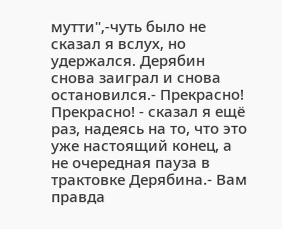мутти",-чуть было не сказал я вслух, но удержался. Дерябин снова заиграл и снова остановился.- Прекрасно! Прекрасно! - сказал я ещё раз, надеясь на то, что это уже настоящий конец, а не очередная пауза в трактовке Дерябина.- Вам правда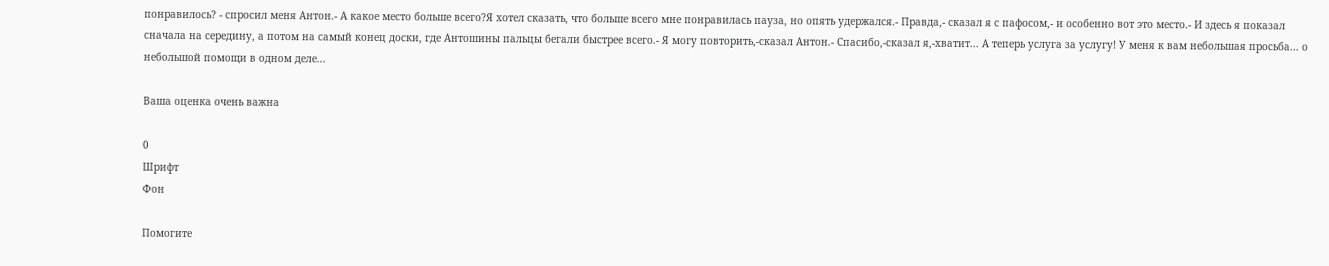понравилось? - спросил меня Антон.- А какое место больше всего?Я хотел сказать, что больше всего мне понравилась пауза, но опять удержался.- Правда,- сказал я с пафосом,- и особенно вот это место.- И здесь я показал сначала на середину, а потом на самый конец доски, где Антошины пальцы бегали быстрее всего.- Я могу повторить,-сказал Антон.- Спасибо,-сказал я,-хватит... А теперь услуга за услугу! У меня к вам небольшая просьба... о небольшой помощи в одном деле...

Ваша оценка очень важна

0
Шрифт
Фон

Помогите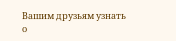Вашим друзьям узнать о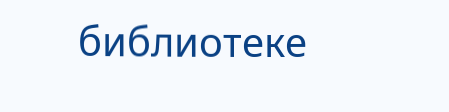библиотеке